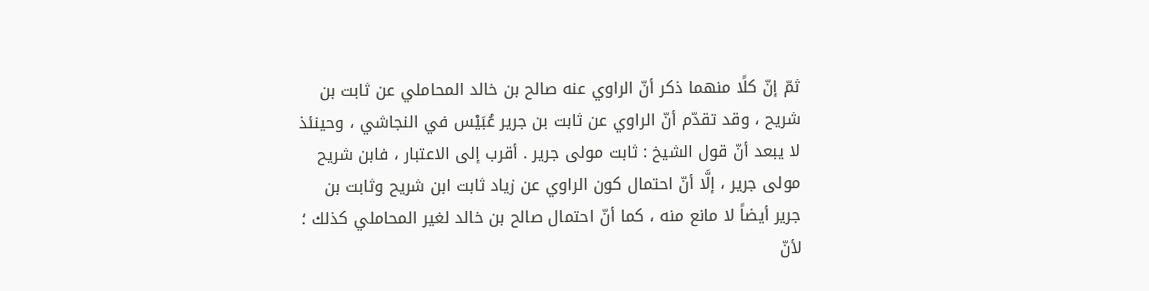ثمّ إنّ كلًا منهما ذكر أنّ الراوي عنه صالح بن خالد المحاملي عن ثابت بن شريح ، وقد تقدّم أنّ الراوي عن ثابت بن جرير عُبَيْس في النجاشي ، وحينئذ لا يبعد أنّ قول الشيخ : ثابت مولى جرير . أقرب إلى الاعتبار ، فابن شريح مولى جرير ، إلَّا أنّ احتمال كون الراوي عن زياد ثابت ابن شريح وثابت بن جرير أيضاً لا مانع منه ، كما أنّ احتمال صالح بن خالد لغير المحاملي كذلك ؛ لأنّ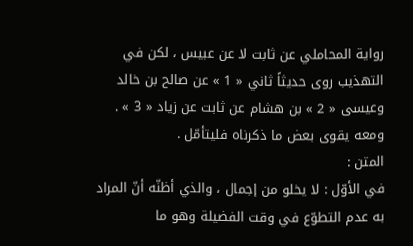رواية المحاملي عن ثابت لا عن عبيس ، لكن في التهذيب روى حديثاً ثاني « 1 » عن صالح بن خالد وعيسى « 2 » بن هشام عن ثابت عن زياد « 3 » . ومعه يقوى بعض ما ذكرناه فليتأمّل .
المتن :
في الأوّل : لا يخلو من إجمال ، والذي أظنّه أنّ المراد به عدم التطوّع في وقت الفضيلة وهو ما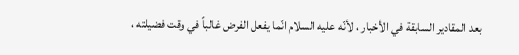بعد المقادير السابقة في الأخبار ، لأنّه عليه السلام انّما يفعل الفرض غالباً في وقت فضيلته ،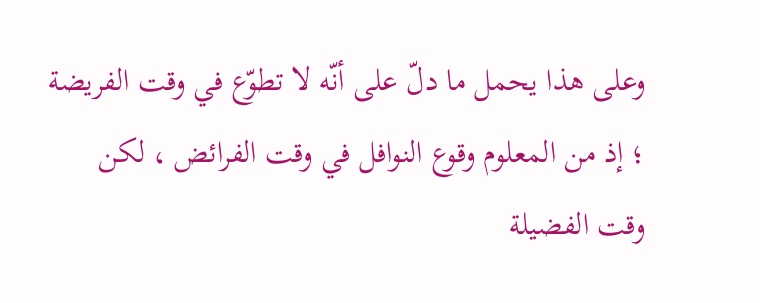وعلى هذا يحمل ما دلّ على أنّه لا تطوّع في وقت الفريضة ؛ إذ من المعلوم وقوع النوافل في وقت الفرائض ، لكن وقت الفضيلة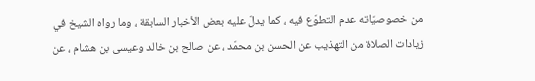من خصوصيّاته عدم التطوّع فيه ، كما يدلّ عليه بعض الأخبار السابقة ، وما رواه الشيخ في زيادات الصلاة من التهذيب عن الحسن بن محمّد ، عن صالح بن خالد وعيسى بن هشام ، عن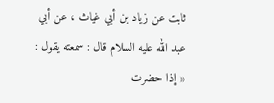ثابت عن زياد بن أبي غياث ، عن أبي عبد الله عليه السلام قال : سمعته يقول : « إذا حضرت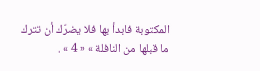المكتوبة فابدأ بها فلا يضرّك أن تترك ما قبلها من النافلة » « 4 » .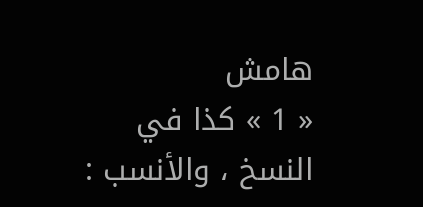هامش
« 1 » كذا في النسخ ، والأنسب :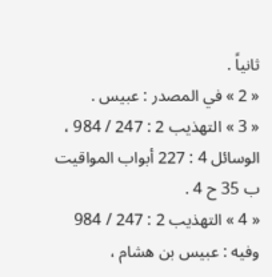ثانياً .
« 2 » في المصدر : عبيس .
« 3 » التهذيب 2 : 247 / 984 ، الوسائل 4 : 227 أبواب المواقيت ب 35 ح 4 .
« 4 » التهذيب 2 : 247 / 984 وفيه : عبيس بن هشام ،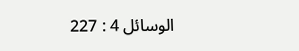الوسائل 4 : 227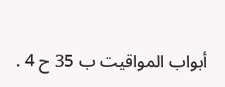أبواب المواقيت ب 35 ح 4 .